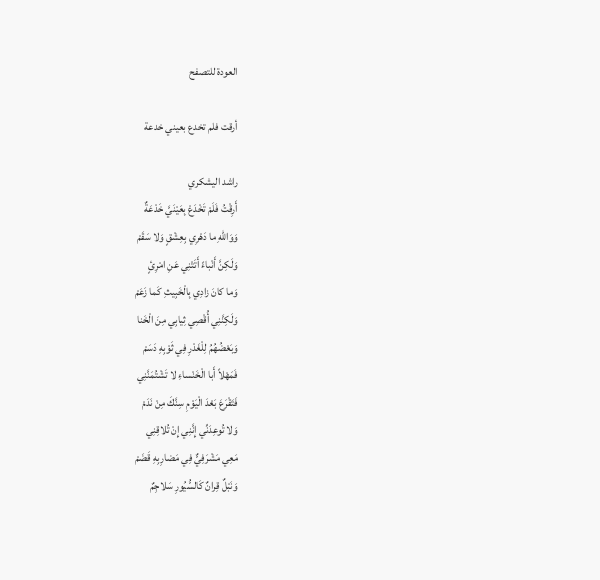العودة للتصفح

أرقت فلم تخدع بعيني خدعة

راشد اليشكري
أَرِقْتُ فَلَمْ تَخْدَعْ بِعَيْنَيَّ خَدْعَةٌ
وَوَاللهِ ما دَهْرِي بِعِشْقٍ وَلا سَقَمْ
وَلَكِنَّ أَنْباءً أَتَتْنِي عَنِ امْرِئٍ
وَما كانَ زادِي بِالْخَبِيثِ كَما زَعَمْ
وَلَكِنَّنِي أُقْصِي ثِيابِي مِنَ الْخَنا
وَبَعْضُهُمُ لِلْغَدْرِ فِي ثَوْبِهِ دَسَمْ
فَمَهْلاً أَبا الْخَنْساءِ لا تَشْتُمَنَّنِي
فَتَقْرَعَ بَعْدَ الْيَوْمِ سِنَّكَ مِنْ نَدَمْ
وَلا تُوعِدَنِّي إِنَّنِي إِنْ تُلاقِنِي
مَعِي مَشْرَفِيٌّ فِي مَضارِبِهِ قَضَمْ
وَنَبْلٌ قِرانٌ كَالسُّيُورِ سَلاجِمٌ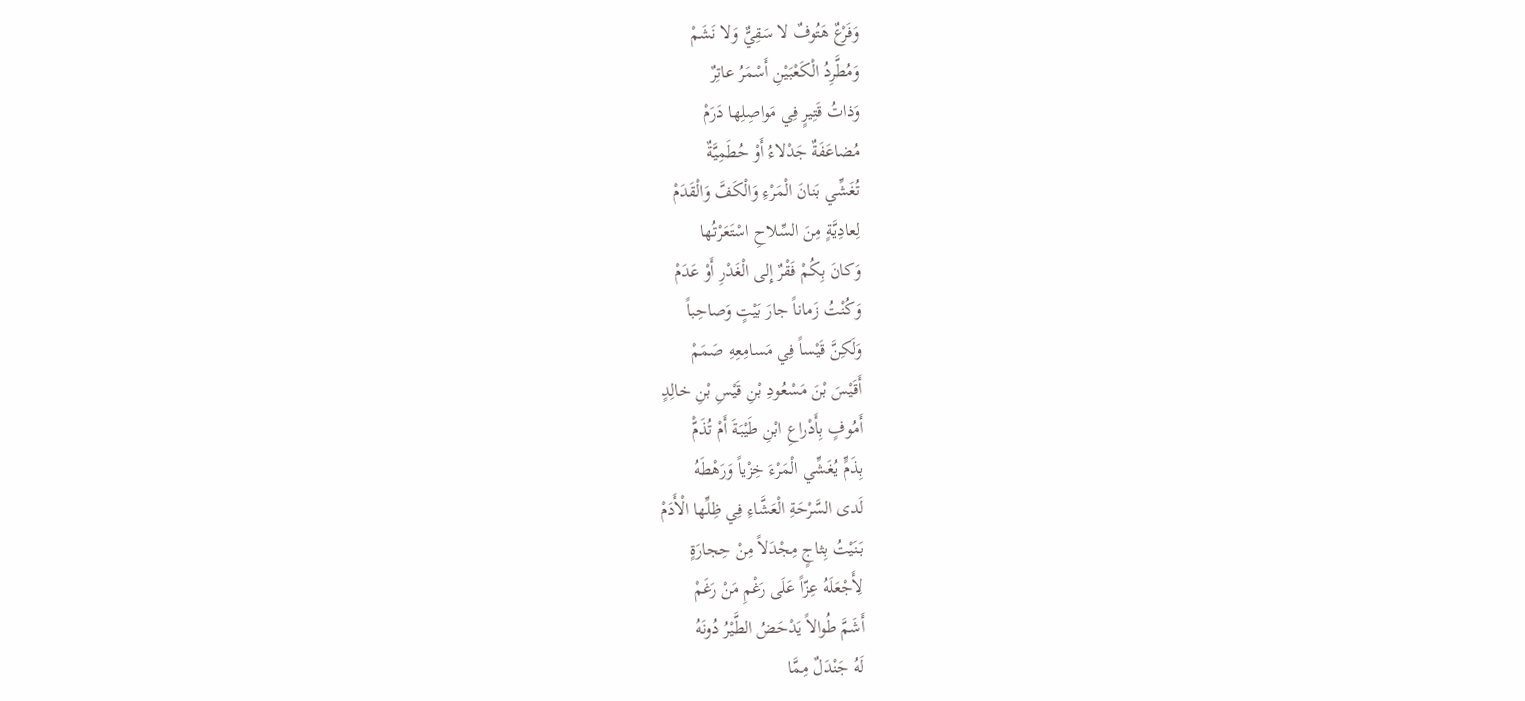وَفَرْعٌ هَتُوفٌ لا سَقِيٌّ وَلا نَشَمْ
وَمُطَّرِدُ الْكَعْبَيْنِ أَسْمَرُ عاتِرٌ
وَذاتُ قَتِيرٍ فِي مَواصِلِها دَرَمْ
مُضاعَفَةٌ جَدْلاءُ أَوْ حُطَمِيَّةٌ
تُغَشِّي بَنانَ الْمَرْءِ وَالْكَفَّ وَالْقَدَمْ
لِعادِيَّةٍ مِنَ السِّلاحِ اسْتَعَرْتُها
وَكانَ بِكُمْ فَقْرٌ إِلى الْغَدْرِ أَوْ عَدَمْ
وَكُنْتُ زَماناً جارَ بَيْتٍ وَصاحِباً
وَلَكِنَّ قَيْساً فِي مَسامِعِهِ صَمَمْ
أَقَيْسَ بْنَ مَسْعُودِ بْنِ قَيْسِ بْنِ خالِدٍ
أَمُوفٍ بِأَدْراعِ ابْنِ طَيْبَةَ أَمْ تُذَمّْ
بِذَمٍّ يُغَشِّي الْمَرْءَ خِزْياً وَرَهْطَهُ
لَدى السَّرْحَةِ الْعَشَّاءِ فِي ظِلِّها الْأَدَمْ
بَنَيْتُ بِثاجٍ مِجْدَلاً مِنْ حِجارَةٍ
لِأَجْعَلَهُ عِزّاً عَلَى رَغْمِ مَنْ رَغَمْ
أَشَمَّ طُوالاً يَدْحَضُ الطَّيْرُ دُونَهُ
لَهُ جَنْدَلٌ مِمَّا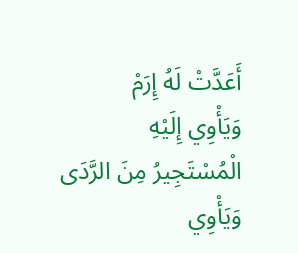أَعَدَّتْ لَهُ إِرَمْ
وَيَأْوِي إِلَيْهِ الْمُسْتَجِيرُ مِنَ الرَّدَى
وَيَأْوِي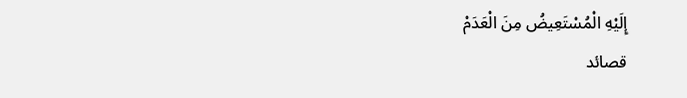إِلَيْهِ الْمُسْتَعِيضُ مِنَ الْعَدَمْ
قصائد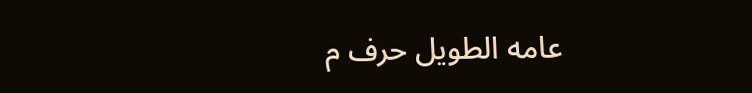عامه الطويل حرف م